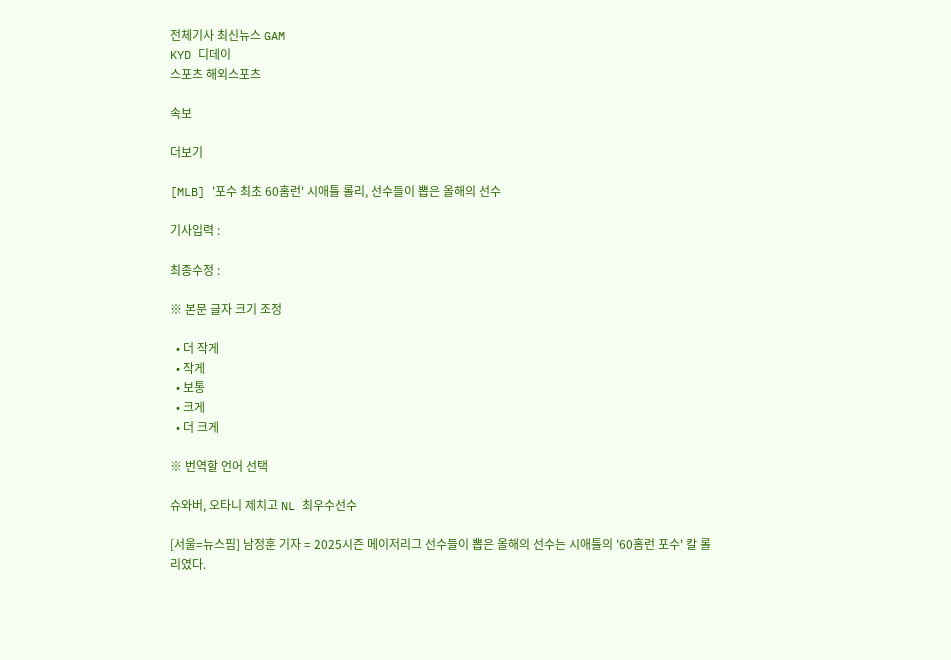전체기사 최신뉴스 GAM
KYD 디데이
스포츠 해외스포츠

속보

더보기

[MLB] '포수 최초 60홈런' 시애틀 롤리, 선수들이 뽑은 올해의 선수

기사입력 :

최종수정 :

※ 본문 글자 크기 조정

  • 더 작게
  • 작게
  • 보통
  • 크게
  • 더 크게

※ 번역할 언어 선택

슈와버, 오타니 제치고 NL 최우수선수

[서울=뉴스핌] 남정훈 기자 = 2025시즌 메이저리그 선수들이 뽑은 올해의 선수는 시애틀의 '60홈런 포수' 칼 롤리였다.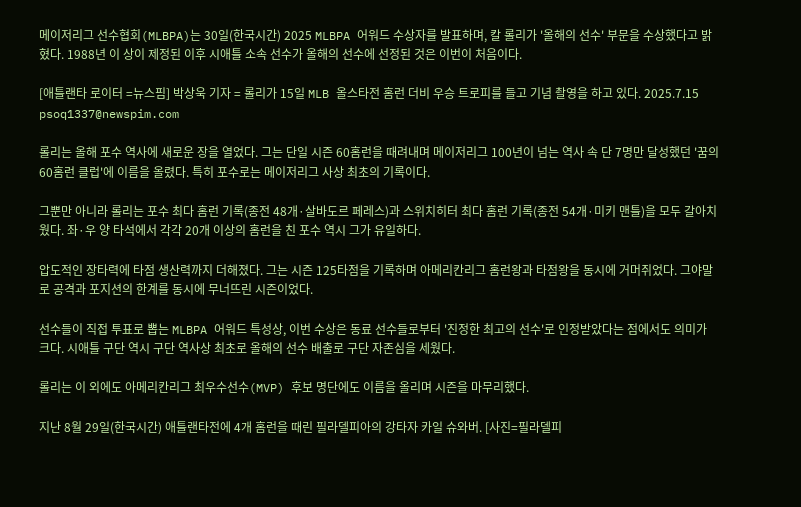메이저리그 선수협회(MLBPA)는 30일(한국시간) 2025 MLBPA 어워드 수상자를 발표하며, 칼 롤리가 '올해의 선수' 부문을 수상했다고 밝혔다. 1988년 이 상이 제정된 이후 시애틀 소속 선수가 올해의 선수에 선정된 것은 이번이 처음이다.

[애틀랜타 로이터 =뉴스핌] 박상욱 기자 = 롤리가 15일 MLB 올스타전 홈런 더비 우승 트로피를 들고 기념 촬영을 하고 있다. 2025.7.15 psoq1337@newspim.com

롤리는 올해 포수 역사에 새로운 장을 열었다. 그는 단일 시즌 60홈런을 때려내며 메이저리그 100년이 넘는 역사 속 단 7명만 달성했던 '꿈의 60홈런 클럽'에 이름을 올렸다. 특히 포수로는 메이저리그 사상 최초의 기록이다.

그뿐만 아니라 롤리는 포수 최다 홈런 기록(종전 48개·살바도르 페레스)과 스위치히터 최다 홈런 기록(종전 54개·미키 맨틀)을 모두 갈아치웠다. 좌·우 양 타석에서 각각 20개 이상의 홈런을 친 포수 역시 그가 유일하다.

압도적인 장타력에 타점 생산력까지 더해졌다. 그는 시즌 125타점을 기록하며 아메리칸리그 홈런왕과 타점왕을 동시에 거머쥐었다. 그야말로 공격과 포지션의 한계를 동시에 무너뜨린 시즌이었다.

선수들이 직접 투표로 뽑는 MLBPA 어워드 특성상, 이번 수상은 동료 선수들로부터 '진정한 최고의 선수'로 인정받았다는 점에서도 의미가 크다. 시애틀 구단 역시 구단 역사상 최초로 올해의 선수 배출로 구단 자존심을 세웠다.

롤리는 이 외에도 아메리칸리그 최우수선수(MVP) 후보 명단에도 이름을 올리며 시즌을 마무리했다.

지난 8월 29일(한국시간) 애틀랜타전에 4개 홈런을 때린 필라델피아의 강타자 카일 슈와버. [사진=필라델피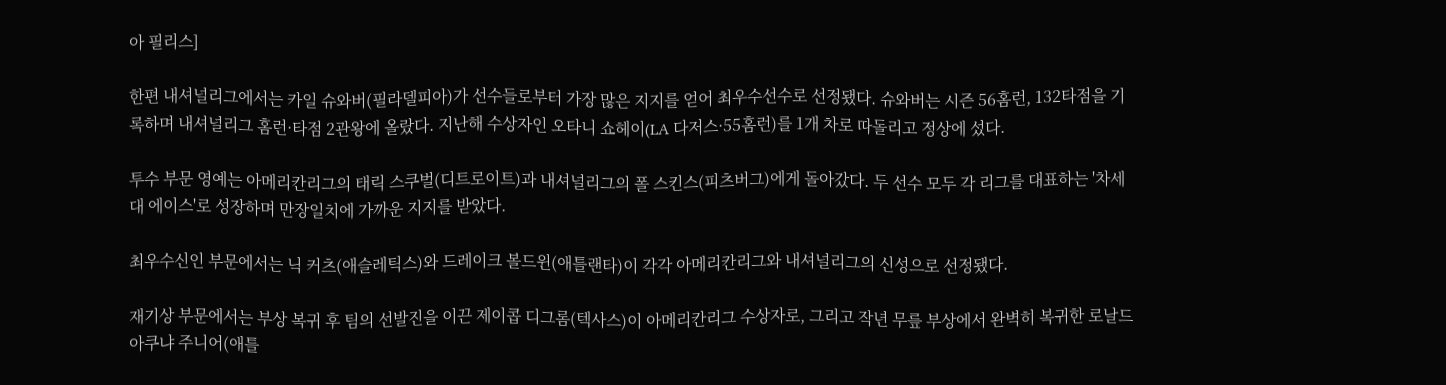아 필리스]

한편 내셔널리그에서는 카일 슈와버(필라델피아)가 선수들로부터 가장 많은 지지를 얻어 최우수선수로 선정됐다. 슈와버는 시즌 56홈런, 132타점을 기록하며 내셔널리그 홈런·타점 2관왕에 올랐다. 지난해 수상자인 오타니 쇼헤이(LA 다저스·55홈런)를 1개 차로 따돌리고 정상에 섰다.

투수 부문 영예는 아메리칸리그의 태릭 스쿠벌(디트로이트)과 내셔널리그의 폴 스킨스(피츠버그)에게 돌아갔다. 두 선수 모두 각 리그를 대표하는 '차세대 에이스'로 성장하며 만장일치에 가까운 지지를 받았다.

최우수신인 부문에서는 닉 커츠(애슬레틱스)와 드레이크 볼드윈(애틀랜타)이 각각 아메리칸리그와 내셔널리그의 신성으로 선정됐다.

재기상 부문에서는 부상 복귀 후 팀의 선발진을 이끈 제이콥 디그롬(텍사스)이 아메리칸리그 수상자로, 그리고 작년 무릎 부상에서 완벽히 복귀한 로날드 아쿠냐 주니어(애틀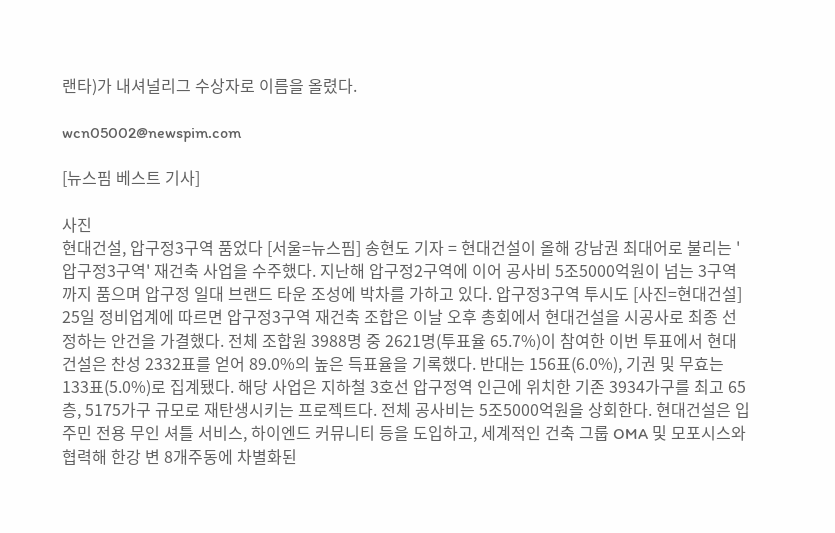랜타)가 내셔널리그 수상자로 이름을 올렸다.

wcn05002@newspim.com

[뉴스핌 베스트 기사]

사진
현대건설, 압구정3구역 품었다 [서울=뉴스핌] 송현도 기자 = 현대건설이 올해 강남권 최대어로 불리는 '압구정3구역' 재건축 사업을 수주했다. 지난해 압구정2구역에 이어 공사비 5조5000억원이 넘는 3구역까지 품으며 압구정 일대 브랜드 타운 조성에 박차를 가하고 있다. 압구정3구역 투시도 [사진=현대건설] 25일 정비업계에 따르면 압구정3구역 재건축 조합은 이날 오후 총회에서 현대건설을 시공사로 최종 선정하는 안건을 가결했다. 전체 조합원 3988명 중 2621명(투표율 65.7%)이 참여한 이번 투표에서 현대건설은 찬성 2332표를 얻어 89.0%의 높은 득표율을 기록했다. 반대는 156표(6.0%), 기권 및 무효는 133표(5.0%)로 집계됐다. 해당 사업은 지하철 3호선 압구정역 인근에 위치한 기존 3934가구를 최고 65층, 5175가구 규모로 재탄생시키는 프로젝트다. 전체 공사비는 5조5000억원을 상회한다. 현대건설은 입주민 전용 무인 셔틀 서비스, 하이엔드 커뮤니티 등을 도입하고, 세계적인 건축 그룹 OMA 및 모포시스와 협력해 한강 변 8개주동에 차별화된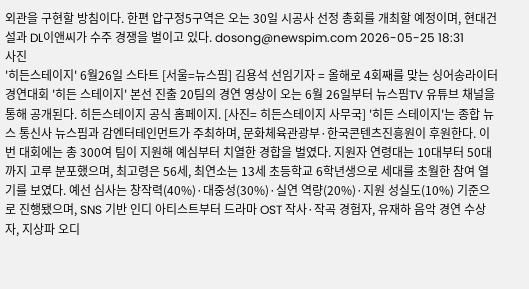외관을 구현할 방침이다. 한편 압구정5구역은 오는 30일 시공사 선정 총회를 개최할 예정이며, 현대건설과 DL이앤씨가 수주 경쟁을 벌이고 있다. dosong@newspim.com 2026-05-25 18:31
사진
'히든스테이지' 6월26일 스타트 [서울=뉴스핌] 김용석 선임기자 = 올해로 4회째를 맞는 싱어송라이터 경연대회 '히든 스테이지' 본선 진출 20팀의 경연 영상이 오는 6월 26일부터 뉴스핌TV 유튜브 채널을 통해 공개된다. 히든스테이지 공식 홈페이지. [사진= 히든스테이지 사무국] '히든 스테이지'는 종합 뉴스 통신사 뉴스핌과 감엔터테인먼트가 주최하며, 문화체육관광부·한국콘텐츠진흥원이 후원한다. 이번 대회에는 총 300여 팀이 지원해 예심부터 치열한 경합을 벌였다. 지원자 연령대는 10대부터 50대까지 고루 분포했으며, 최고령은 56세, 최연소는 13세 초등학교 6학년생으로 세대를 초월한 참여 열기를 보였다. 예선 심사는 창작력(40%)·대중성(30%)·실연 역량(20%)·지원 성실도(10%) 기준으로 진행됐으며, SNS 기반 인디 아티스트부터 드라마 OST 작사·작곡 경험자, 유재하 음악 경연 수상자, 지상파 오디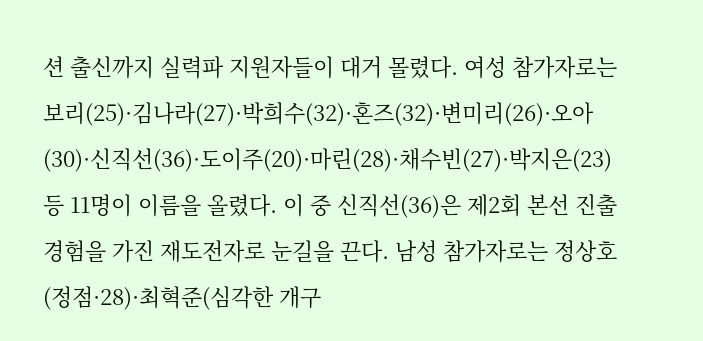션 출신까지 실력파 지원자들이 대거 몰렸다. 여성 참가자로는 보리(25)·김나라(27)·박희수(32)·혼즈(32)·변미리(26)·오아(30)·신직선(36)·도이주(20)·마린(28)·채수빈(27)·박지은(23) 등 11명이 이름을 올렸다. 이 중 신직선(36)은 제2회 본선 진출 경험을 가진 재도전자로 눈길을 끈다. 남성 참가자로는 정상호(정점·28)·최혁준(심각한 개구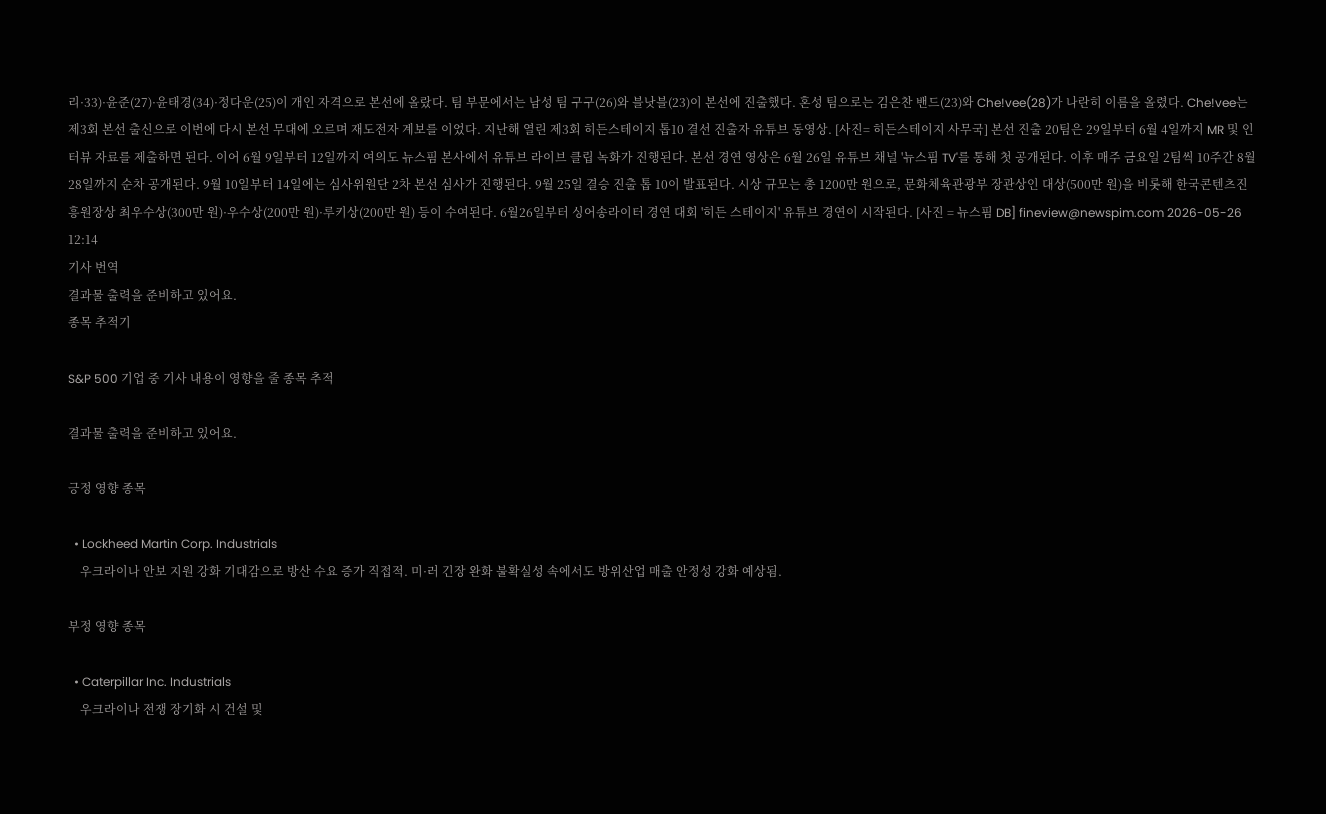리·33)·윤준(27)·윤태경(34)·정다운(25)이 개인 자격으로 본선에 올랐다. 팀 부문에서는 남성 팀 구구(26)와 블낫블(23)이 본선에 진출했다. 혼성 팀으로는 김은찬 밴드(23)와 Che!vee(28)가 나란히 이름을 올렸다. Che!vee는 제3회 본선 출신으로 이번에 다시 본선 무대에 오르며 재도전자 계보를 이었다. 지난해 열린 제3회 히든스테이지 톱10 결선 진출자 유튜브 동영상. [사진= 히든스테이지 사무국] 본선 진출 20팀은 29일부터 6월 4일까지 MR 및 인터뷰 자료를 제출하면 된다. 이어 6월 9일부터 12일까지 여의도 뉴스핌 본사에서 유튜브 라이브 클립 녹화가 진행된다. 본선 경연 영상은 6월 26일 유튜브 채널 '뉴스핌 TV'를 통해 첫 공개된다. 이후 매주 금요일 2팀씩 10주간 8월 28일까지 순차 공개된다. 9월 10일부터 14일에는 심사위원단 2차 본선 심사가 진행된다. 9월 25일 결승 진출 톱 10이 발표된다. 시상 규모는 총 1200만 원으로, 문화체육관광부 장관상인 대상(500만 원)을 비롯해 한국콘텐츠진흥원장상 최우수상(300만 원)·우수상(200만 원)·루키상(200만 원) 등이 수여된다. 6월26일부터 싱어송라이터 경연 대회 '히든 스테이지' 유튜브 경연이 시작된다. [사진 = 뉴스핌 DB] fineview@newspim.com 2026-05-26 12:14
기사 번역
결과물 출력을 준비하고 있어요.
종목 추적기

S&P 500 기업 중 기사 내용이 영향을 줄 종목 추적

결과물 출력을 준비하고 있어요.

긍정 영향 종목

  • Lockheed Martin Corp. Industrials
    우크라이나 안보 지원 강화 기대감으로 방산 수요 증가 직접적. 미·러 긴장 완화 불확실성 속에서도 방위산업 매출 안정성 강화 예상됨.

부정 영향 종목

  • Caterpillar Inc. Industrials
    우크라이나 전쟁 장기화 시 건설 및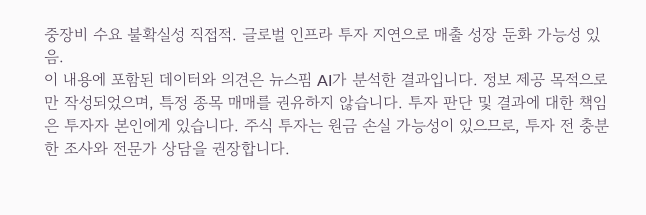중장비 수요 불확실성 직접적. 글로벌 인프라 투자 지연으로 매출 성장 둔화 가능성 있음.
이 내용에 포함된 데이터와 의견은 뉴스핌 AI가 분석한 결과입니다. 정보 제공 목적으로만 작성되었으며, 특정 종목 매매를 권유하지 않습니다. 투자 판단 및 결과에 대한 책임은 투자자 본인에게 있습니다. 주식 투자는 원금 손실 가능성이 있으므로, 투자 전 충분한 조사와 전문가 상담을 권장합니다.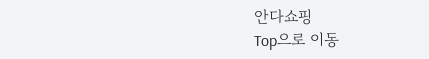안다쇼핑
Top으로 이동